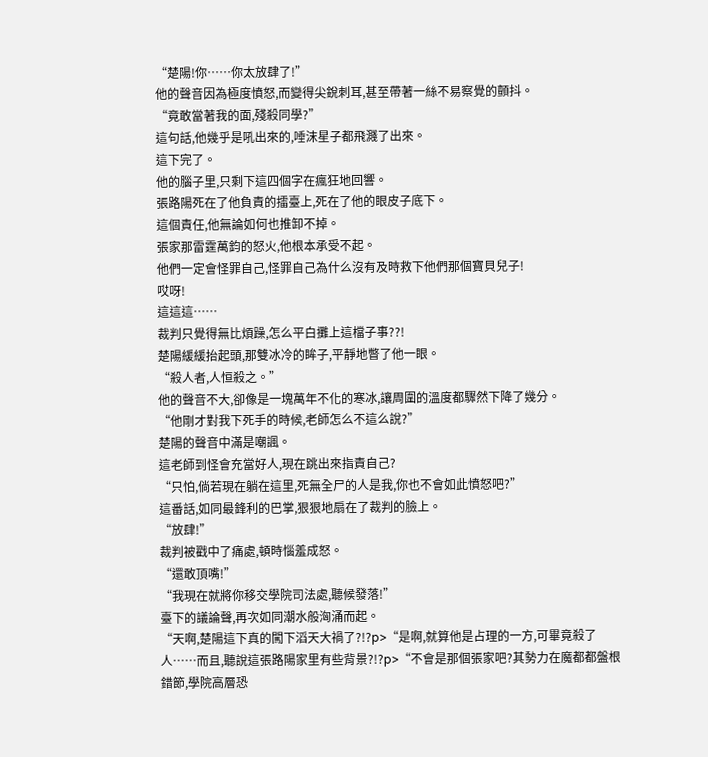“楚陽!你……你太放肆了!”
他的聲音因為極度憤怒,而變得尖銳刺耳,甚至帶著一絲不易察覺的顫抖。
“竟敢當著我的面,殘殺同學?”
這句話,他幾乎是吼出來的,唾沫星子都飛濺了出來。
這下完了。
他的腦子里,只剩下這四個字在瘋狂地回響。
張路陽死在了他負責的擂臺上,死在了他的眼皮子底下。
這個責任,他無論如何也推卸不掉。
張家那雷霆萬鈞的怒火,他根本承受不起。
他們一定會怪罪自己,怪罪自己為什么沒有及時救下他們那個寶貝兒子!
哎呀!
這這這……
裁判只覺得無比煩躁,怎么平白攤上這檔子事??!
楚陽緩緩抬起頭,那雙冰冷的眸子,平靜地瞥了他一眼。
“殺人者,人恒殺之。”
他的聲音不大,卻像是一塊萬年不化的寒冰,讓周圍的溫度都驟然下降了幾分。
“他剛才對我下死手的時候,老師怎么不這么說?”
楚陽的聲音中滿是嘲諷。
這老師到怪會充當好人,現在跳出來指責自己?
“只怕,倘若現在躺在這里,死無全尸的人是我,你也不會如此憤怒吧?”
這番話,如同最鋒利的巴掌,狠狠地扇在了裁判的臉上。
“放肆!”
裁判被戳中了痛處,頓時惱羞成怒。
“還敢頂嘴!”
“我現在就將你移交學院司法處,聽候發落!”
臺下的議論聲,再次如同潮水般洶涌而起。
“天啊,楚陽這下真的闖下滔天大禍了?!?p>“是啊,就算他是占理的一方,可畢竟殺了人……而且,聽說這張路陽家里有些背景?!?p>“不會是那個張家吧?其勢力在魔都都盤根錯節,學院高層恐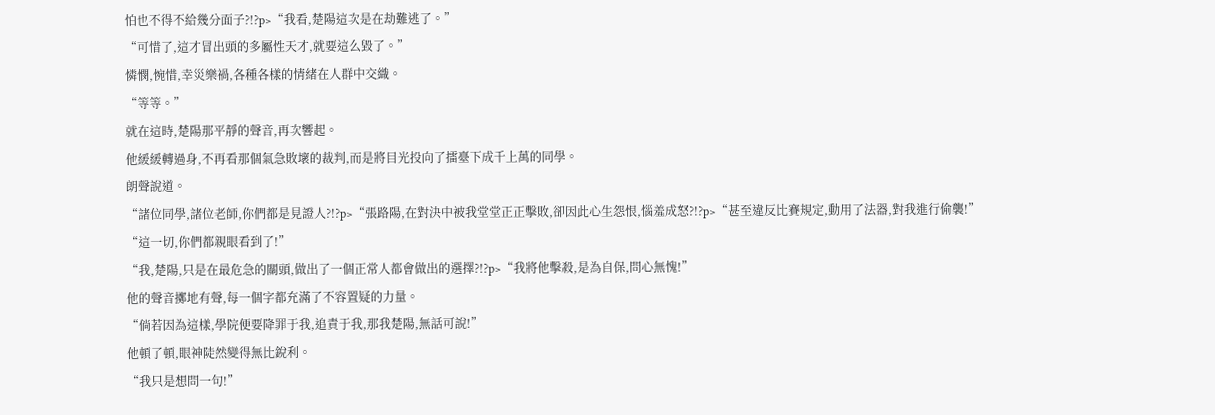怕也不得不給幾分面子?!?p>“我看,楚陽這次是在劫難逃了。”
“可惜了,這才冒出頭的多屬性天才,就要這么毀了。”
憐憫,惋惜,幸災樂禍,各種各樣的情緒在人群中交織。
“等等。”
就在這時,楚陽那平靜的聲音,再次響起。
他緩緩轉過身,不再看那個氣急敗壞的裁判,而是將目光投向了擂臺下成千上萬的同學。
朗聲說道。
“諸位同學,諸位老師,你們都是見證人?!?p>“張路陽,在對決中被我堂堂正正擊敗,卻因此心生怨恨,惱羞成怒?!?p>“甚至違反比賽規定,動用了法器,對我進行偷襲!”
“這一切,你們都親眼看到了!”
“我,楚陽,只是在最危急的關頭,做出了一個正常人都會做出的選擇?!?p>“我將他擊殺,是為自保,問心無愧!”
他的聲音擲地有聲,每一個字都充滿了不容置疑的力量。
“倘若因為這樣,學院便要降罪于我,追責于我,那我楚陽,無話可說!”
他頓了頓,眼神陡然變得無比銳利。
“我只是想問一句!”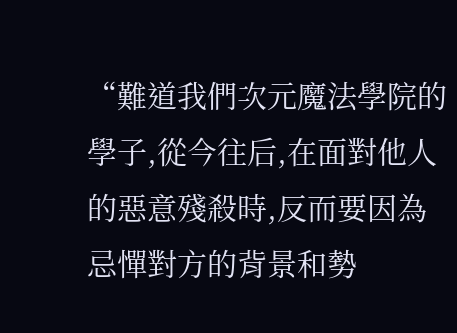“難道我們次元魔法學院的學子,從今往后,在面對他人的惡意殘殺時,反而要因為忌憚對方的背景和勢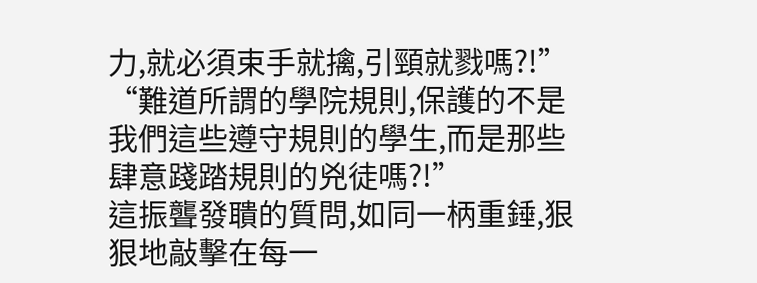力,就必須束手就擒,引頸就戮嗎?!”
“難道所謂的學院規則,保護的不是我們這些遵守規則的學生,而是那些肆意踐踏規則的兇徒嗎?!”
這振聾發聵的質問,如同一柄重錘,狠狠地敲擊在每一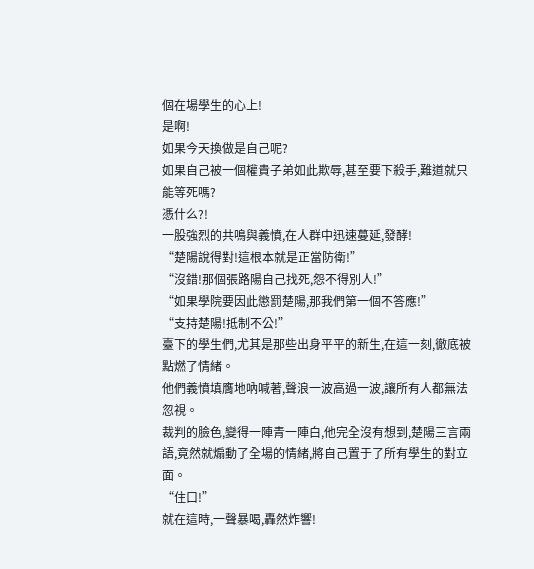個在場學生的心上!
是啊!
如果今天換做是自己呢?
如果自己被一個權貴子弟如此欺辱,甚至要下殺手,難道就只能等死嗎?
憑什么?!
一股強烈的共鳴與義憤,在人群中迅速蔓延,發酵!
“楚陽說得對!這根本就是正當防衛!”
“沒錯!那個張路陽自己找死,怨不得別人!”
“如果學院要因此懲罰楚陽,那我們第一個不答應!”
“支持楚陽!抵制不公!”
臺下的學生們,尤其是那些出身平平的新生,在這一刻,徹底被點燃了情緒。
他們義憤填膺地吶喊著,聲浪一波高過一波,讓所有人都無法忽視。
裁判的臉色,變得一陣青一陣白,他完全沒有想到,楚陽三言兩語,竟然就煽動了全場的情緒,將自己置于了所有學生的對立面。
“住口!”
就在這時,一聲暴喝,轟然炸響!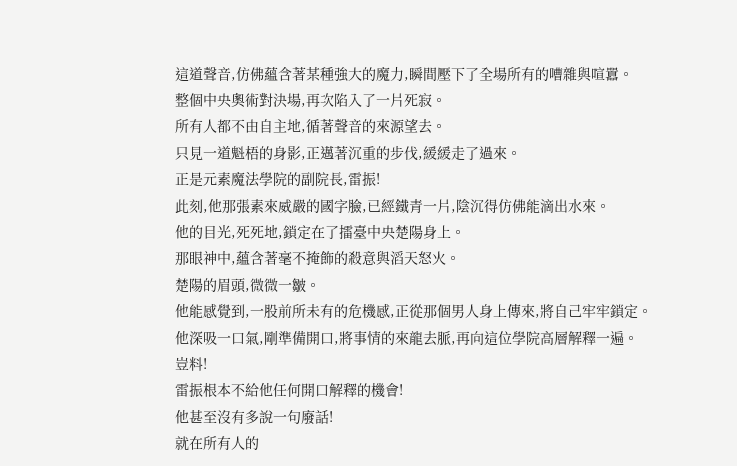這道聲音,仿佛蘊含著某種強大的魔力,瞬間壓下了全場所有的嘈雜與喧囂。
整個中央奧術對決場,再次陷入了一片死寂。
所有人都不由自主地,循著聲音的來源望去。
只見一道魁梧的身影,正邁著沉重的步伐,緩緩走了過來。
正是元素魔法學院的副院長,雷振!
此刻,他那張素來威嚴的國字臉,已經鐵青一片,陰沉得仿佛能滴出水來。
他的目光,死死地,鎖定在了擂臺中央楚陽身上。
那眼神中,蘊含著毫不掩飾的殺意與滔天怒火。
楚陽的眉頭,微微一皺。
他能感覺到,一股前所未有的危機感,正從那個男人身上傳來,將自己牢牢鎖定。
他深吸一口氣,剛準備開口,將事情的來龍去脈,再向這位學院高層解釋一遍。
豈料!
雷振根本不給他任何開口解釋的機會!
他甚至沒有多說一句廢話!
就在所有人的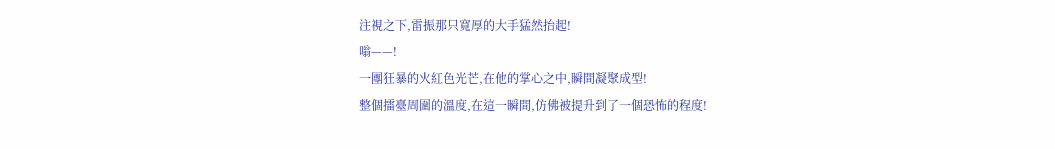注視之下,雷振那只寬厚的大手猛然抬起!
嗡——!
一團狂暴的火紅色光芒,在他的掌心之中,瞬間凝聚成型!
整個擂臺周圍的溫度,在這一瞬間,仿佛被提升到了一個恐怖的程度!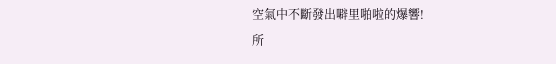空氣中不斷發出噼里啪啦的爆響!
所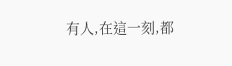有人,在這一刻,都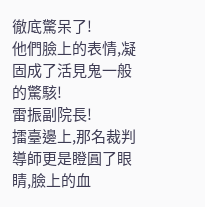徹底驚呆了!
他們臉上的表情,凝固成了活見鬼一般的驚駭!
雷振副院長!
擂臺邊上,那名裁判導師更是瞪圓了眼睛,臉上的血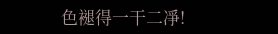色褪得一干二凈!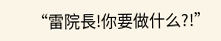“雷院長!你要做什么?!”